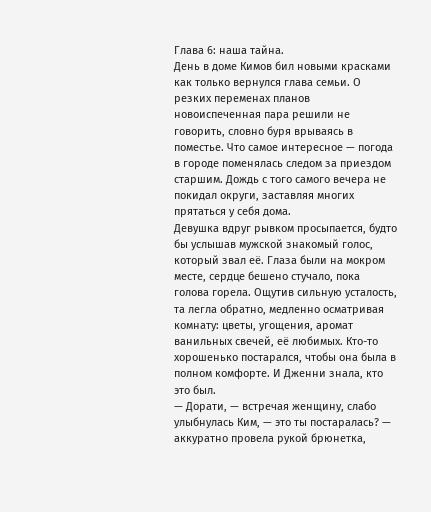Глава 6: наша тайна.
День в доме Кимов бил новыми красками как только вернулся глава семьи. О резких переменах планов новоиспеченная пара решили не говорить, словно буря врываясь в поместье. Что самое интересное — погода в городе поменялась следом за приездом старшим. Дождь с того самого вечера не покидал округи, заставляя многих прятаться у себя дома.
Девушка вдруг рывком просыпается, будто бы услышав мужской знакомый голос, который звал её. Глаза были на мокром месте, сердце бешено стучало, пока голова горела. Ощутив сильную усталость, та легла обратно, медленно осматривая комнату: цветы, угощения, аромат ванильных свечей, её любимых. Кто-то хорошенько постарался, чтобы она была в полном комфорте. И Дженни знала, кто это был.
— Дорати, — встречая женщину, слабо улыбнулась Ким, — это ты постаралась? — аккуратно провела рукой брюнетка,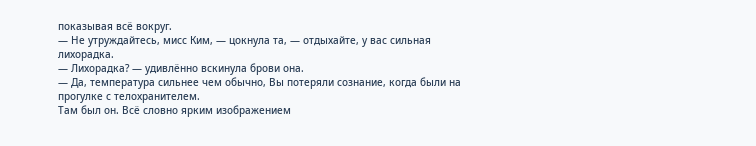показывая всё вокруг.
— Не утруждайтесь, мисс Ким, — цокнула та, — отдыхайте, у вас сильная лихорадка.
— Лихорадка? — удивлённо вскинула брови она.
— Да, температура сильнее чем обычно, Вы потеряли сознание, когда были на прогулке с телохранителем.
Там был он. Всё словно ярким изображением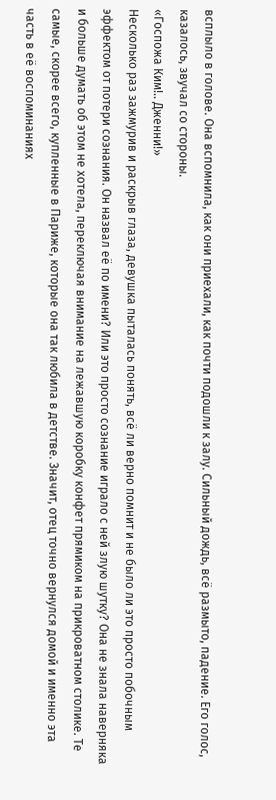всплыло в голове. Она вспомнила, как они приехали, как почти подошли к залу. Сильный дождь, всё размыто, падение. Его голос, казалось, звучал со стороны.
«Госпожа Ким!.. Дженни!»
Несколько раз зажмурив и раскрыв глаза, девушка пыталась понять, всё ли верно помнит и не было ли это просто побочным эффектом от потери сознания. Он назвал её по имени? Или это просто сознание играло с ней злую шутку? Она не знала наверняка и больше думать об этом не хотела, переключая внимание на лежавшую коробку конфет прямиком на прикроватном столике. Те самые, скорее всего, купленные в Париже, которые она так любила в детстве. Значит, отец точно вернулся домой и именно эта часть в её воспоминаниях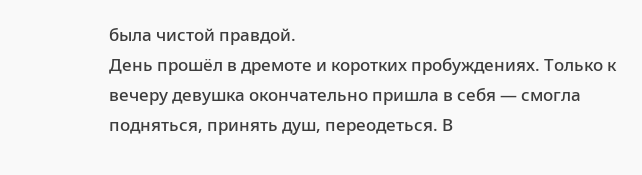была чистой правдой.
День прошёл в дремоте и коротких пробуждениях. Только к вечеру девушка окончательно пришла в себя — смогла подняться, принять душ, переодеться. В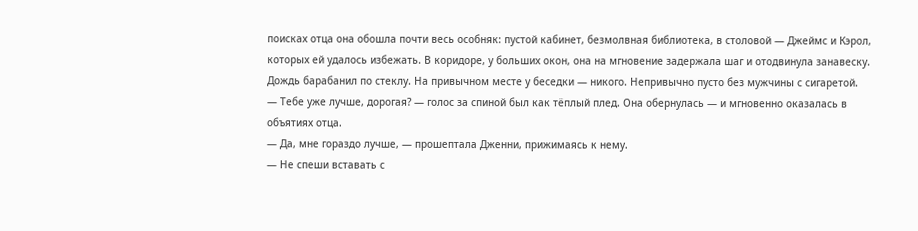поисках отца она обошла почти весь особняк: пустой кабинет, безмолвная библиотека, в столовой — Джеймс и Кэрол, которых ей удалось избежать. В коридоре, у больших окон, она на мгновение задержала шаг и отодвинула занавеску. Дождь барабанил по стеклу. На привычном месте у беседки — никого. Непривычно пусто без мужчины с сигаретой.
— Тебе уже лучше, дорогая? — голос за спиной был как тёплый плед. Она обернулась — и мгновенно оказалась в объятиях отца.
— Да, мне гораздо лучше, — прошептала Дженни, прижимаясь к нему.
— Не спеши вставать с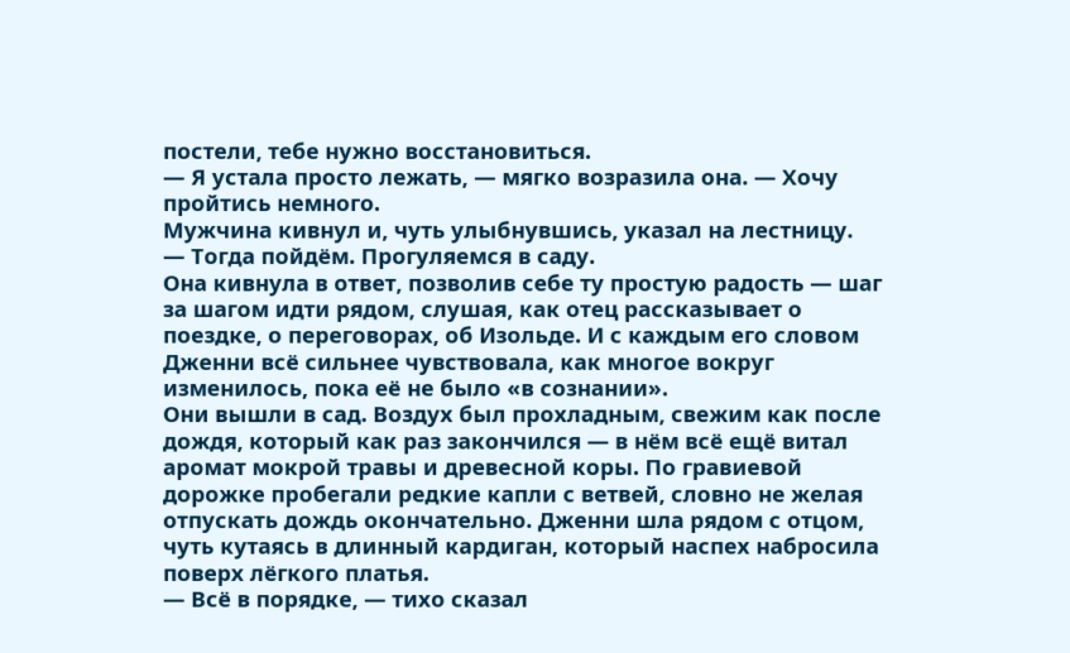постели, тебе нужно восстановиться.
— Я устала просто лежать, — мягко возразила она. — Хочу пройтись немного.
Мужчина кивнул и, чуть улыбнувшись, указал на лестницу.
— Тогда пойдём. Прогуляемся в саду.
Она кивнула в ответ, позволив себе ту простую радость — шаг за шагом идти рядом, слушая, как отец рассказывает о поездке, о переговорах, об Изольде. И с каждым его словом Дженни всё сильнее чувствовала, как многое вокруг изменилось, пока её не было «в сознании».
Они вышли в сад. Воздух был прохладным, свежим как после дождя, который как раз закончился — в нём всё ещё витал аромат мокрой травы и древесной коры. По гравиевой дорожке пробегали редкие капли с ветвей, словно не желая отпускать дождь окончательно. Дженни шла рядом с отцом, чуть кутаясь в длинный кардиган, который наспех набросила поверх лёгкого платья.
— Всё в порядке, — тихо сказал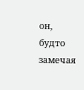он, будто замечая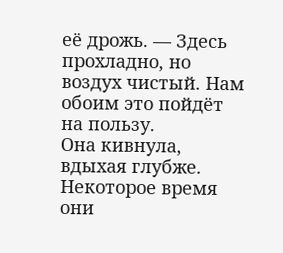её дрожь. — Здесь прохладно, но воздух чистый. Нам обоим это пойдёт на пользу.
Она кивнула, вдыхая глубже. Некоторое время они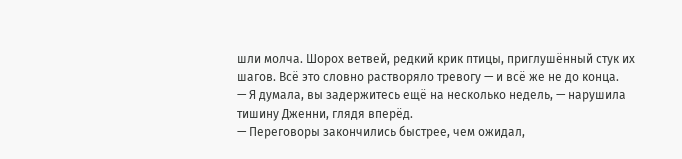шли молча. Шорох ветвей, редкий крик птицы, приглушённый стук их шагов. Всё это словно растворяло тревогу — и всё же не до конца.
— Я думала, вы задержитесь ещё на несколько недель, — нарушила тишину Дженни, глядя вперёд.
— Переговоры закончились быстрее, чем ожидал,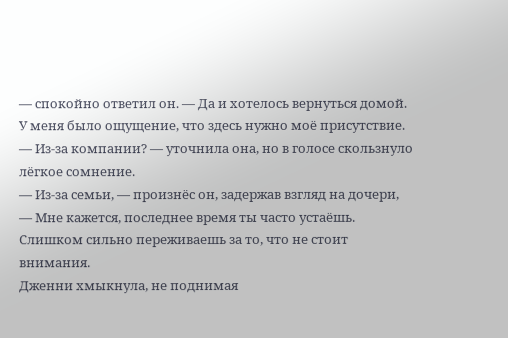— спокойно ответил он. — Да и хотелось вернуться домой. У меня было ощущение, что здесь нужно моё присутствие.
— Из-за компании? — уточнила она, но в голосе скользнуло лёгкое сомнение.
— Из-за семьи, — произнёс он, задержав взгляд на дочери, — Мне кажется, последнее время ты часто устаёшь. Слишком сильно переживаешь за то, что не стоит внимания.
Дженни хмыкнула, не поднимая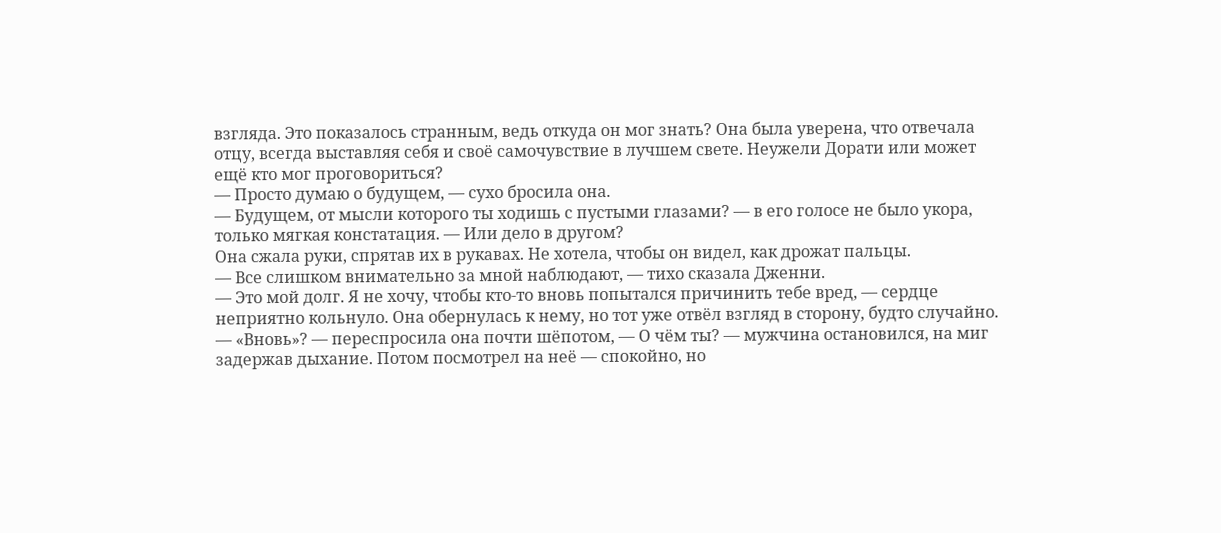взгляда. Это показалось странным, ведь откуда он мог знать? Она была уверена, что отвечала отцу, всегда выставляя себя и своё самочувствие в лучшем свете. Неужели Дорати или может ещё кто мог проговориться?
— Просто думаю о будущем, — сухо бросила она.
— Будущем, от мысли которого ты ходишь с пустыми глазами? — в его голосе не было укора, только мягкая констатация. — Или дело в другом?
Она сжала руки, спрятав их в рукавах. Не хотела, чтобы он видел, как дрожат пальцы.
— Все слишком внимательно за мной наблюдают, — тихо сказала Дженни.
— Это мой долг. Я не хочу, чтобы кто-то вновь попытался причинить тебе вред, — сердце неприятно кольнуло. Она обернулась к нему, но тот уже отвёл взгляд в сторону, будто случайно.
— «Вновь»? — переспросила она почти шёпотом, — О чём ты? — мужчина остановился, на миг задержав дыхание. Потом посмотрел на неё — спокойно, но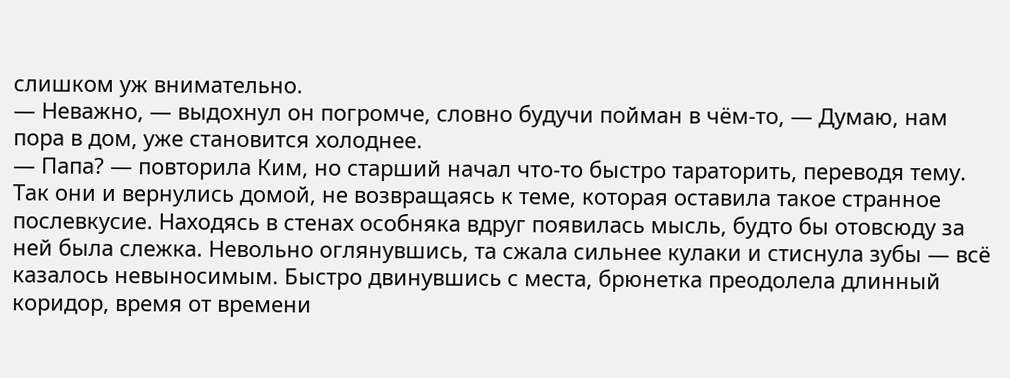слишком уж внимательно.
— Неважно, — выдохнул он погромче, словно будучи пойман в чём-то, — Думаю, нам пора в дом, уже становится холоднее.
— Папа? — повторила Ким, но старший начал что-то быстро тараторить, переводя тему.
Так они и вернулись домой, не возвращаясь к теме, которая оставила такое странное послевкусие. Находясь в стенах особняка вдруг появилась мысль, будто бы отовсюду за ней была слежка. Невольно оглянувшись, та сжала сильнее кулаки и стиснула зубы — всё казалось невыносимым. Быстро двинувшись с места, брюнетка преодолела длинный коридор, время от времени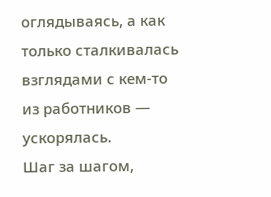оглядываясь, а как только сталкивалась взглядами с кем-то из работников — ускорялась.
Шаг за шагом,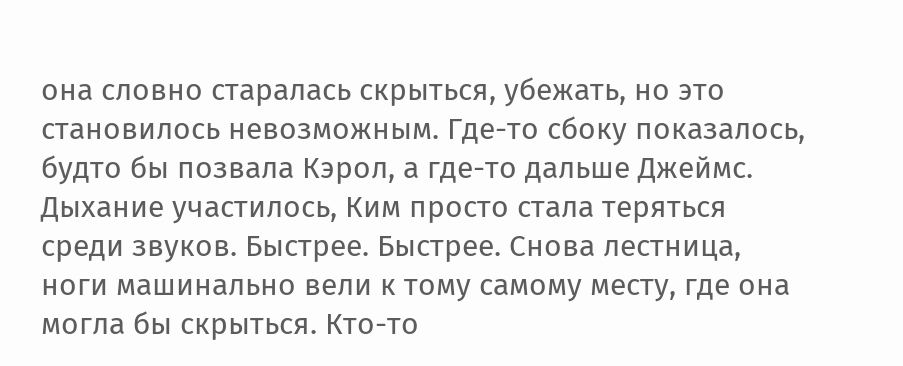она словно старалась скрыться, убежать, но это становилось невозможным. Где-то сбоку показалось, будто бы позвала Кэрол, а где-то дальше Джеймс. Дыхание участилось, Ким просто стала теряться среди звуков. Быстрее. Быстрее. Снова лестница, ноги машинально вели к тому самому месту, где она могла бы скрыться. Кто-то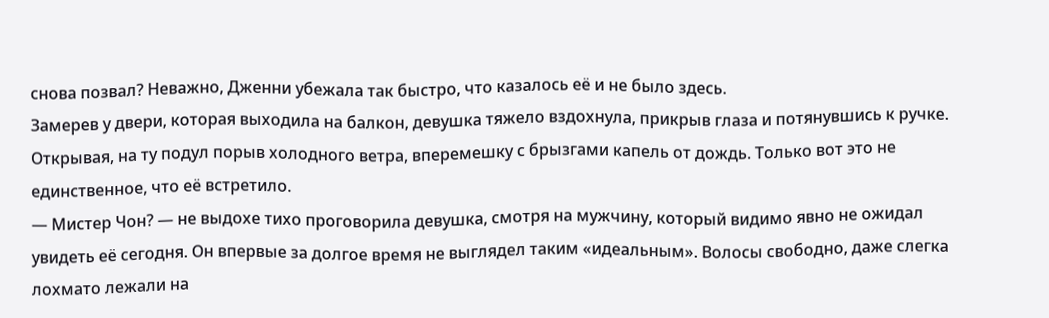снова позвал? Неважно, Дженни убежала так быстро, что казалось её и не было здесь.
Замерев у двери, которая выходила на балкон, девушка тяжело вздохнула, прикрыв глаза и потянувшись к ручке. Открывая, на ту подул порыв холодного ветра, вперемешку с брызгами капель от дождь. Только вот это не единственное, что её встретило.
— Мистер Чон? — не выдохе тихо проговорила девушка, смотря на мужчину, который видимо явно не ожидал увидеть её сегодня. Он впервые за долгое время не выглядел таким «идеальным». Волосы свободно, даже слегка лохмато лежали на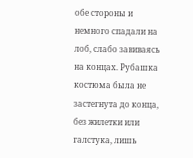обе стороны и немного спадали на лоб, слабо завиваясь на концах. Рубашка костюма была не застегнута до конца, без жилетки или галстука, лишь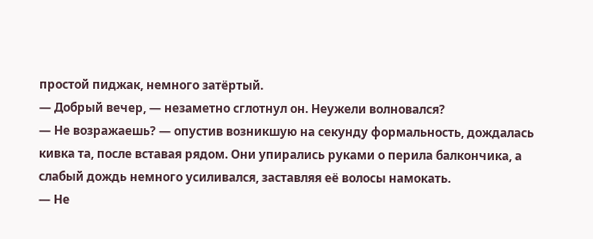простой пиджак, немного затёртый.
— Добрый вечер, — незаметно сглотнул он. Неужели волновался?
— Не возражаешь? — опустив возникшую на секунду формальность, дождалась кивка та, после вставая рядом. Они упирались руками о перила балкончика, а слабый дождь немного усиливался, заставляя её волосы намокать.
— Не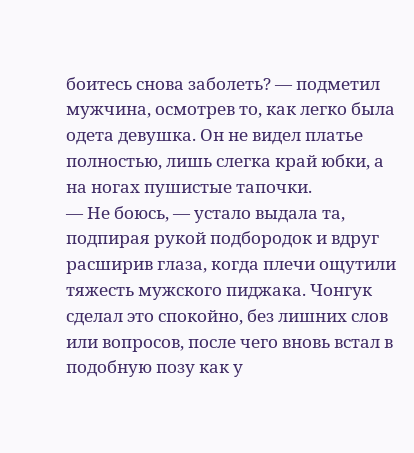боитесь снова заболеть? — подметил мужчина, осмотрев то, как легко была одета девушка. Он не видел платье полностью, лишь слегка край юбки, а на ногах пушистые тапочки.
— Не боюсь, — устало выдала та, подпирая рукой подбородок и вдруг расширив глаза, когда плечи ощутили тяжесть мужского пиджака. Чонгук сделал это спокойно, без лишних слов или вопросов, после чего вновь встал в подобную позу как у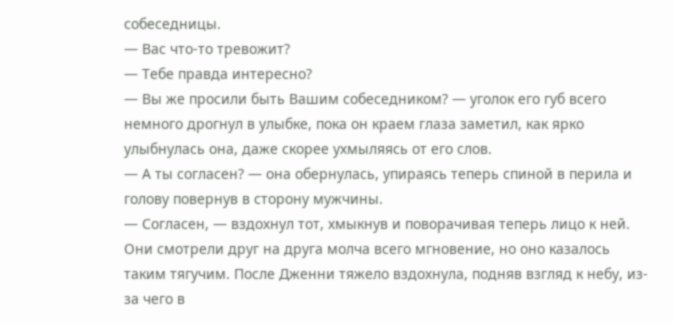собеседницы.
— Вас что-то тревожит?
— Тебе правда интересно?
— Вы же просили быть Вашим собеседником? — уголок его губ всего немного дрогнул в улыбке, пока он краем глаза заметил, как ярко улыбнулась она, даже скорее ухмыляясь от его слов.
— А ты согласен? — она обернулась, упираясь теперь спиной в перила и голову повернув в сторону мужчины.
— Согласен, — вздохнул тот, хмыкнув и поворачивая теперь лицо к ней. Они смотрели друг на друга молча всего мгновение, но оно казалось таким тягучим. После Дженни тяжело вздохнула, подняв взгляд к небу, из-за чего в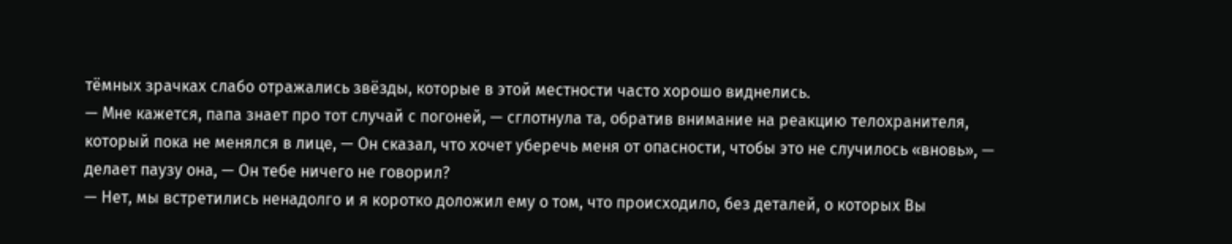тёмных зрачках слабо отражались звёзды, которые в этой местности часто хорошо виднелись.
— Мне кажется, папа знает про тот случай с погоней, — сглотнула та, обратив внимание на реакцию телохранителя, который пока не менялся в лице, — Он сказал, что хочет уберечь меня от опасности, чтобы это не случилось «вновь», — делает паузу она, — Он тебе ничего не говорил?
— Нет, мы встретились ненадолго и я коротко доложил ему о том, что происходило, без деталей, о которых Вы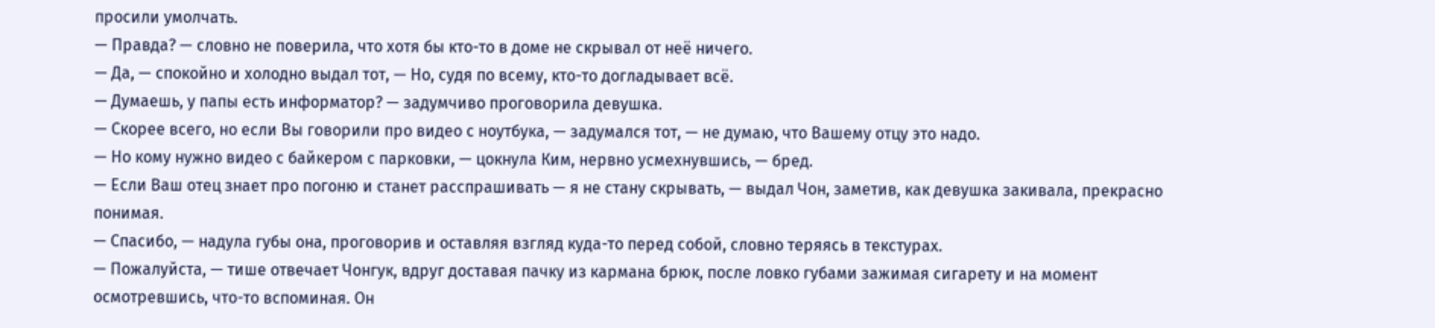просили умолчать.
— Правда? — словно не поверила, что хотя бы кто-то в доме не скрывал от неё ничего.
— Да, — спокойно и холодно выдал тот, — Но, судя по всему, кто-то догладывает всё.
— Думаешь, у папы есть информатор? — задумчиво проговорила девушка.
— Скорее всего, но если Вы говорили про видео с ноутбука, — задумался тот, — не думаю, что Вашему отцу это надо.
— Но кому нужно видео с байкером с парковки, — цокнула Ким, нервно усмехнувшись, — бред.
— Если Ваш отец знает про погоню и станет расспрашивать — я не стану скрывать, — выдал Чон, заметив, как девушка закивала, прекрасно понимая.
— Спасибо, — надула губы она, проговорив и оставляя взгляд куда-то перед собой, словно теряясь в текстурах.
— Пожалуйста, — тише отвечает Чонгук, вдруг доставая пачку из кармана брюк, после ловко губами зажимая сигарету и на момент осмотревшись, что-то вспоминая. Он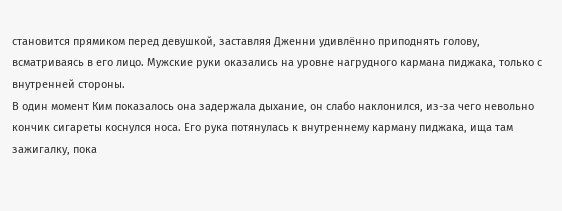становится прямиком перед девушкой, заставляя Дженни удивлённо приподнять голову, всматриваясь в его лицо. Мужские руки оказались на уровне нагрудного кармана пиджака, только с внутренней стороны.
В один момент Ким показалось она задержала дыхание, он слабо наклонился, из-за чего невольно кончик сигареты коснулся носа. Его рука потянулась к внутреннему карману пиджака, ища там зажигалку, пока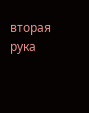вторая рука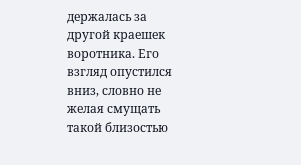держалась за другой краешек воротника. Его взгляд опустился вниз, словно не желая смущать такой близостью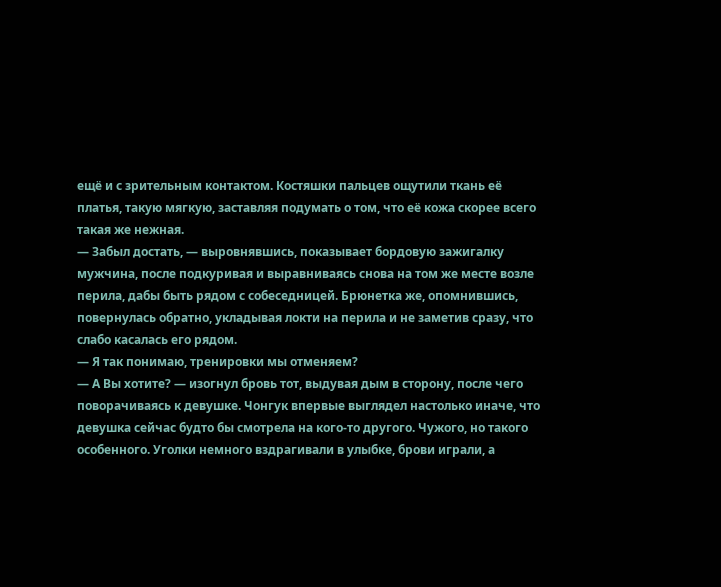ещё и с зрительным контактом. Костяшки пальцев ощутили ткань её платья, такую мягкую, заставляя подумать о том, что её кожа скорее всего такая же нежная.
— Забыл достать, — выровнявшись, показывает бордовую зажигалку мужчина, после подкуривая и выравниваясь снова на том же месте возле перила, дабы быть рядом с собеседницей. Брюнетка же, опомнившись, повернулась обратно, укладывая локти на перила и не заметив сразу, что слабо касалась его рядом.
— Я так понимаю, тренировки мы отменяем?
— А Вы хотите? — изогнул бровь тот, выдувая дым в сторону, после чего поворачиваясь к девушке. Чонгук впервые выглядел настолько иначе, что девушка сейчас будто бы смотрела на кого-то другого. Чужого, но такого особенного. Уголки немного вздрагивали в улыбке, брови играли, а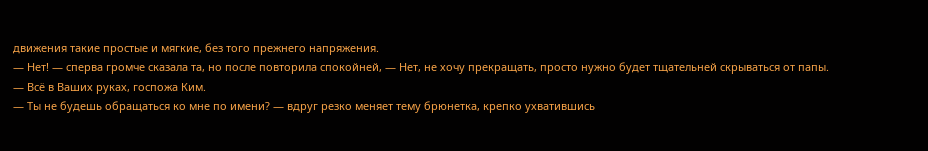движения такие простые и мягкие, без того прежнего напряжения.
— Нет! — сперва громче сказала та, но после повторила спокойней, — Нет, не хочу прекращать, просто нужно будет тщательней скрываться от папы.
— Всё в Ваших руках, госпожа Ким.
— Ты не будешь обращаться ко мне по имени? — вдруг резко меняет тему брюнетка, крепко ухватившись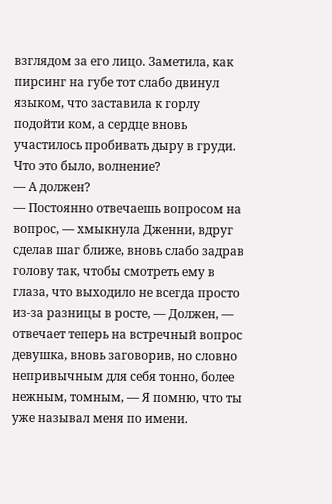взглядом за его лицо. Заметила, как пирсинг на губе тот слабо двинул языком, что заставила к горлу подойти ком, а сердце вновь участилось пробивать дыру в груди. Что это было, волнение?
— А должен?
— Постоянно отвечаешь вопросом на вопрос, — хмыкнула Дженни, вдруг сделав шаг ближе, вновь слабо задрав голову так, чтобы смотреть ему в глаза, что выходило не всегда просто из-за разницы в росте, — Должен, — отвечает теперь на встречный вопрос девушка, вновь заговорив, но словно непривычным для себя тонно, более нежным, томным, — Я помню, что ты уже называл меня по имени.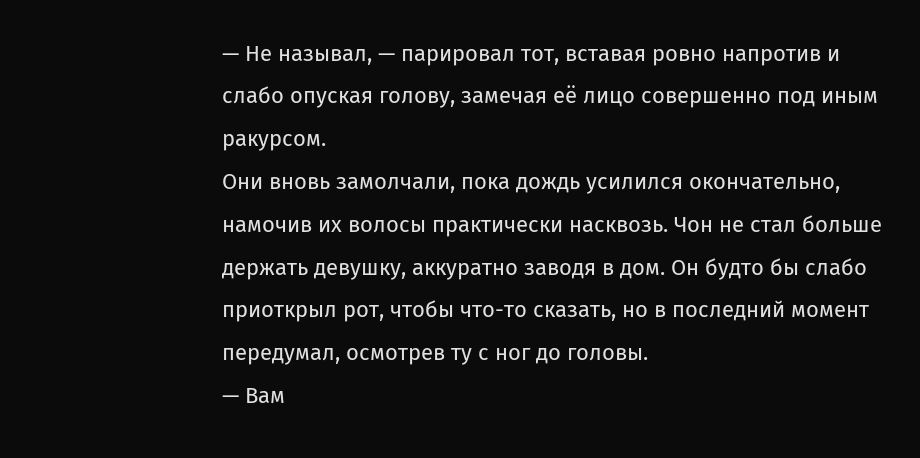— Не называл, — парировал тот, вставая ровно напротив и слабо опуская голову, замечая её лицо совершенно под иным ракурсом.
Они вновь замолчали, пока дождь усилился окончательно, намочив их волосы практически насквозь. Чон не стал больше держать девушку, аккуратно заводя в дом. Он будто бы слабо приоткрыл рот, чтобы что-то сказать, но в последний момент передумал, осмотрев ту с ног до головы.
— Вам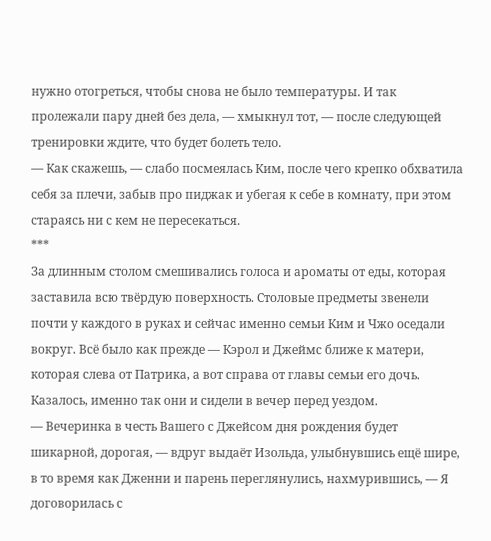нужно отогреться, чтобы снова не было температуры. И так пролежали пару дней без дела, — хмыкнул тот, — после следующей тренировки ждите, что будет болеть тело.
— Как скажешь, — слабо посмеялась Ким, после чего крепко обхватила себя за плечи, забыв про пиджак и убегая к себе в комнату, при этом стараясь ни с кем не пересекаться.
***
За длинным столом смешивались голоса и ароматы от еды, которая заставила всю твёрдую поверхность. Столовые предметы звенели почти у каждого в руках и сейчас именно семьи Ким и Чжо оседали вокруг. Всё было как прежде — Кэрол и Джеймс ближе к матери, которая слева от Патрика, а вот справа от главы семьи его дочь. Казалось, именно так они и сидели в вечер перед уездом.
— Вечеринка в честь Вашего с Джейсом дня рождения будет шикарной, дорогая, — вдруг выдаёт Изольда, улыбнувшись ещё шире, в то время как Дженни и парень переглянулись, нахмурившись, — Я договорилась с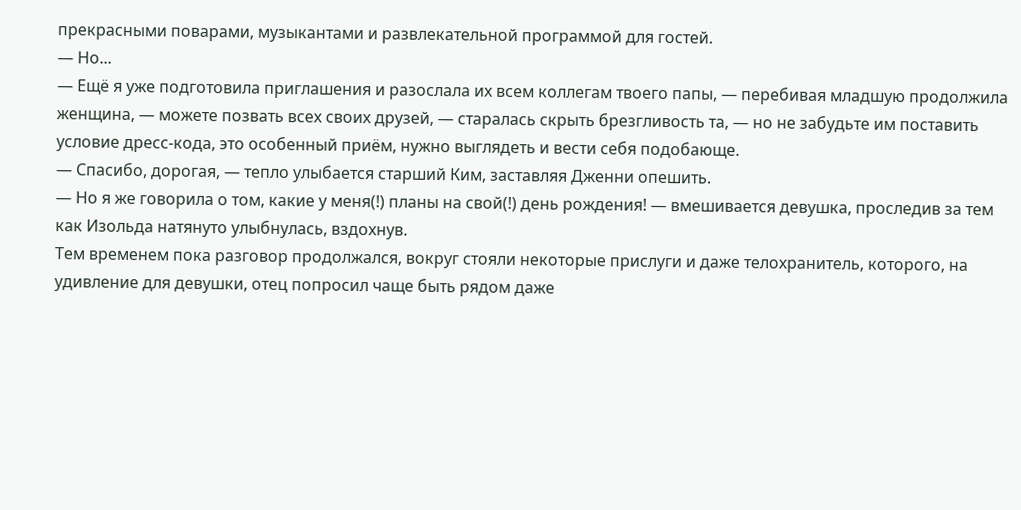прекрасными поварами, музыкантами и развлекательной программой для гостей.
— Но...
— Ещё я уже подготовила приглашения и разослала их всем коллегам твоего папы, — перебивая младшую продолжила женщина, — можете позвать всех своих друзей, — старалась скрыть брезгливость та, — но не забудьте им поставить условие дресс-кода, это особенный приём, нужно выглядеть и вести себя подобающе.
— Спасибо, дорогая, — тепло улыбается старший Ким, заставляя Дженни опешить.
— Но я же говорила о том, какие у меня(!) планы на свой(!) день рождения! — вмешивается девушка, проследив за тем как Изольда натянуто улыбнулась, вздохнув.
Тем временем пока разговор продолжался, вокруг стояли некоторые прислуги и даже телохранитель, которого, на удивление для девушки, отец попросил чаще быть рядом даже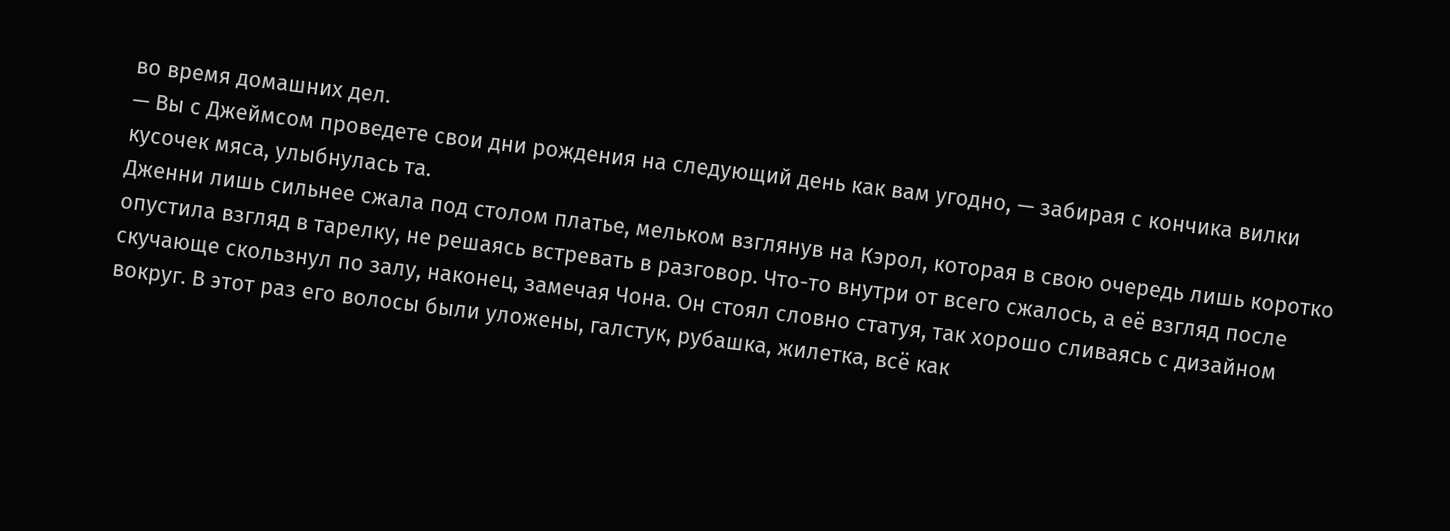во время домашних дел.
— Вы с Джеймсом проведете свои дни рождения на следующий день как вам угодно, — забирая с кончика вилки кусочек мяса, улыбнулась та.
Дженни лишь сильнее сжала под столом платье, мельком взглянув на Кэрол, которая в свою очередь лишь коротко опустила взгляд в тарелку, не решаясь встревать в разговор. Что-то внутри от всего сжалось, а её взгляд после скучающе скользнул по залу, наконец, замечая Чона. Он стоял словно статуя, так хорошо сливаясь с дизайном вокруг. В этот раз его волосы были уложены, галстук, рубашка, жилетка, всё как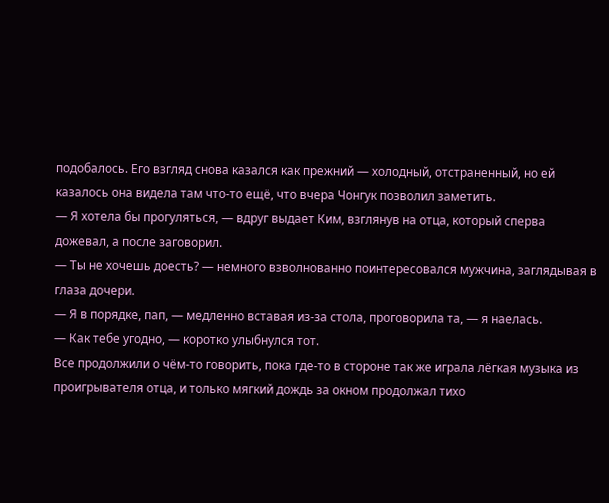подобалось. Его взгляд снова казался как прежний — холодный, отстраненный, но ей казалось она видела там что-то ещё, что вчера Чонгук позволил заметить.
— Я хотела бы прогуляться, — вдруг выдает Ким, взглянув на отца, который сперва дожевал, а после заговорил.
— Ты не хочешь доесть? — немного взволнованно поинтересовался мужчина, заглядывая в глаза дочери.
— Я в порядке, пап, — медленно вставая из-за стола, проговорила та, — я наелась.
— Как тебе угодно, — коротко улыбнулся тот.
Все продолжили о чём-то говорить, пока где-то в стороне так же играла лёгкая музыка из проигрывателя отца, и только мягкий дождь за окном продолжал тихо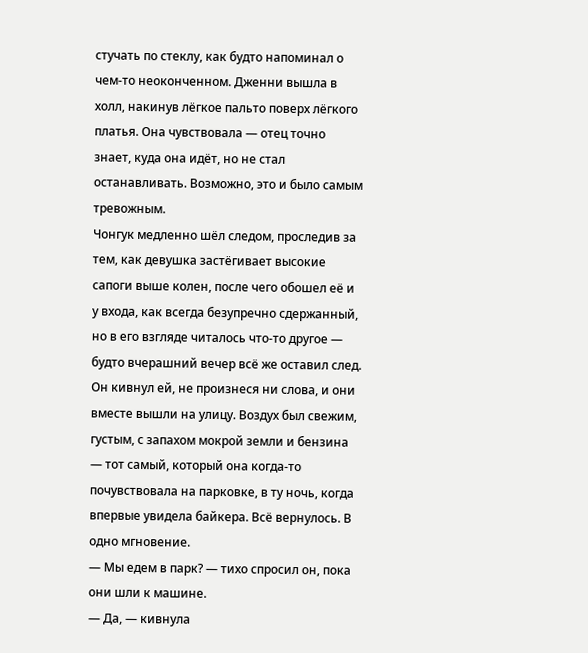стучать по стеклу, как будто напоминал о чем-то неоконченном. Дженни вышла в холл, накинув лёгкое пальто поверх лёгкого платья. Она чувствовала — отец точно знает, куда она идёт, но не стал останавливать. Возможно, это и было самым тревожным.
Чонгук медленно шёл следом, проследив за тем, как девушка застёгивает высокие сапоги выше колен, после чего обошел её и у входа, как всегда безупречно сдержанный, но в его взгляде читалось что-то другое — будто вчерашний вечер всё же оставил след. Он кивнул ей, не произнеся ни слова, и они вместе вышли на улицу. Воздух был свежим, густым, с запахом мокрой земли и бензина — тот самый, который она когда-то почувствовала на парковке, в ту ночь, когда впервые увидела байкера. Всё вернулось. В одно мгновение.
— Мы едем в парк? — тихо спросил он, пока они шли к машине.
— Да, — кивнула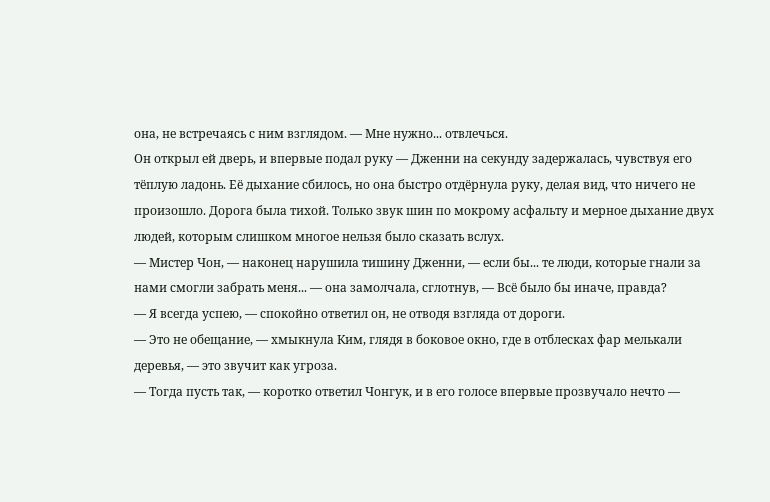она, не встречаясь с ним взглядом. — Мне нужно... отвлечься.
Он открыл ей дверь, и впервые подал руку — Дженни на секунду задержалась, чувствуя его тёплую ладонь. Её дыхание сбилось, но она быстро отдёрнула руку, делая вид, что ничего не произошло. Дорога была тихой. Только звук шин по мокрому асфальту и мерное дыхание двух людей, которым слишком многое нельзя было сказать вслух.
— Мистер Чон, — наконец нарушила тишину Дженни, — если бы... те люди, которые гнали за нами смогли забрать меня... — она замолчала, сглотнув, — Всё было бы иначе, правда?
— Я всегда успею, — спокойно ответил он, не отводя взгляда от дороги.
— Это не обещание, — хмыкнула Ким, глядя в боковое окно, где в отблесках фар мелькали деревья, — это звучит как угроза.
— Тогда пусть так, — коротко ответил Чонгук, и в его голосе впервые прозвучало нечто —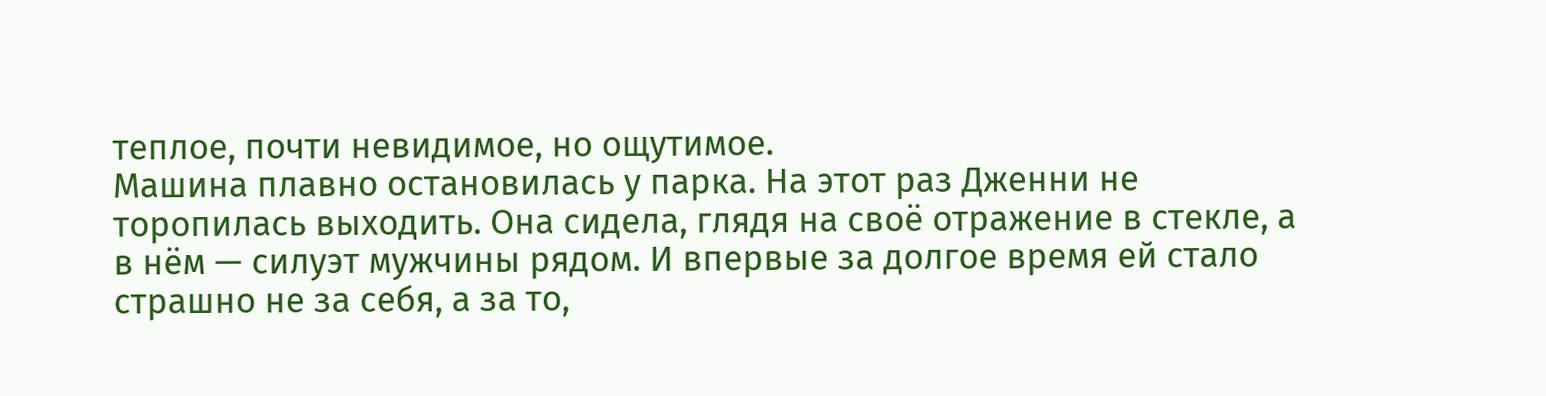теплое, почти невидимое, но ощутимое.
Машина плавно остановилась у парка. На этот раз Дженни не торопилась выходить. Она сидела, глядя на своё отражение в стекле, а в нём — силуэт мужчины рядом. И впервые за долгое время ей стало страшно не за себя, а за то,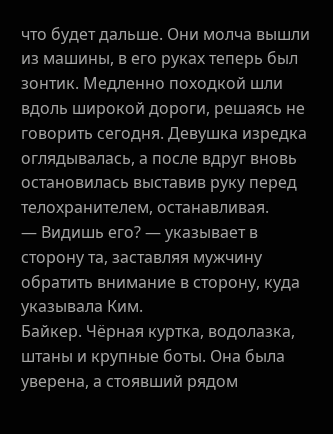что будет дальше. Они молча вышли из машины, в его руках теперь был зонтик. Медленно походкой шли вдоль широкой дороги, решаясь не говорить сегодня. Девушка изредка оглядывалась, а после вдруг вновь остановилась выставив руку перед телохранителем, останавливая.
— Видишь его? — указывает в сторону та, заставляя мужчину обратить внимание в сторону, куда указывала Ким.
Байкер. Чёрная куртка, водолазка, штаны и крупные боты. Она была уверена, а стоявший рядом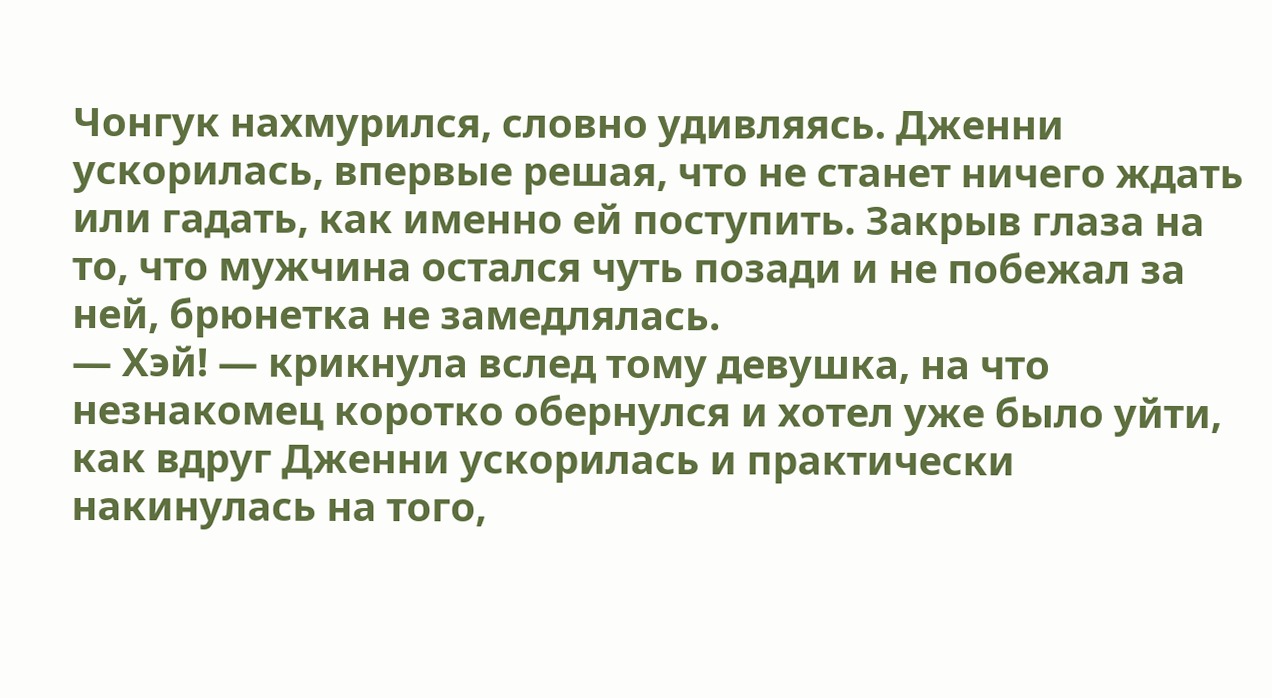Чонгук нахмурился, словно удивляясь. Дженни ускорилась, впервые решая, что не станет ничего ждать или гадать, как именно ей поступить. Закрыв глаза на то, что мужчина остался чуть позади и не побежал за ней, брюнетка не замедлялась.
— Хэй! — крикнула вслед тому девушка, на что незнакомец коротко обернулся и хотел уже было уйти, как вдруг Дженни ускорилась и практически накинулась на того,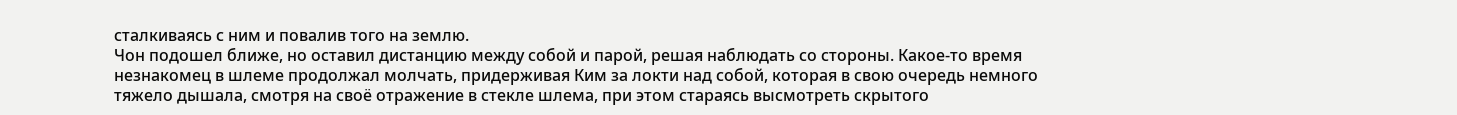сталкиваясь с ним и повалив того на землю.
Чон подошел ближе, но оставил дистанцию между собой и парой, решая наблюдать со стороны. Какое-то время незнакомец в шлеме продолжал молчать, придерживая Ким за локти над собой, которая в свою очередь немного тяжело дышала, смотря на своё отражение в стекле шлема, при этом стараясь высмотреть скрытого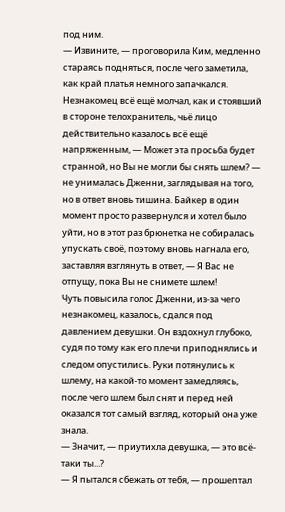под ним.
— Извините, — проговорила Ким, медленно стараясь подняться, после чего заметила, как край платья немного запачкался. Незнакомец всё ещё молчал, как и стоявший в стороне телохранитель, чьё лицо действительно казалось всё ещё напряженным, — Может эта просьба будет странной, но Вы не могли бы снять шлем? — не унималась Дженни, заглядывая на того, но в ответ вновь тишина. Байкер в один момент просто развернулся и хотел было уйти, но в этот раз брюнетка не собиралась упускать своё, поэтому вновь нагнала его, заставляя взглянуть в ответ, — Я Вас не отпущу, пока Вы не снимете шлем!
Чуть повысила голос Дженни, из-за чего незнакомец, казалось, сдался под давлением девушки. Он вздохнул глубоко, судя по тому как его плечи приподнялись и следом опустились. Руки потянулись к шлему, на какой-то момент замедляясь, после чего шлем был снят и перед ней оказался тот самый взгляд, который она уже знала.
— Значит, — приутихла девушка, — это всё-таки ты...?
— Я пытался сбежать от тебя, — прошептал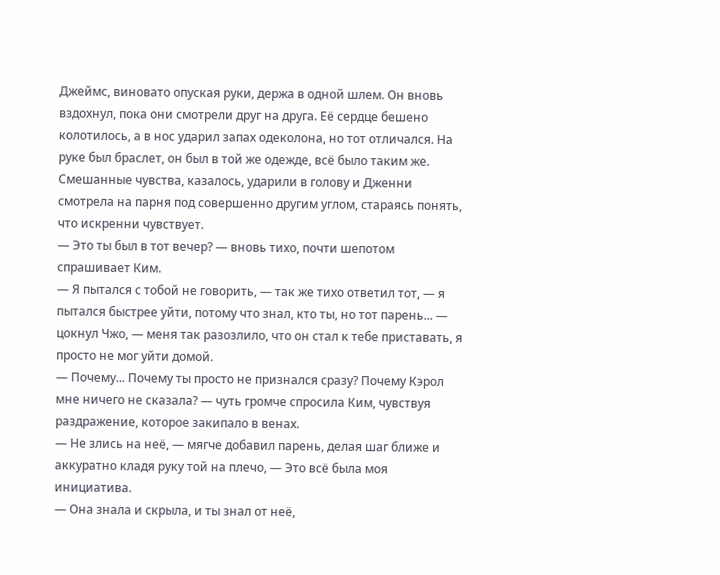Джеймс, виновато опуская руки, держа в одной шлем. Он вновь вздохнул, пока они смотрели друг на друга. Её сердце бешено колотилось, а в нос ударил запах одеколона, но тот отличался. На руке был браслет, он был в той же одежде, всё было таким же. Смешанные чувства, казалось, ударили в голову и Дженни смотрела на парня под совершенно другим углом, стараясь понять, что искренни чувствует.
— Это ты был в тот вечер? — вновь тихо, почти шепотом спрашивает Ким.
— Я пытался с тобой не говорить, — так же тихо ответил тот, — я пытался быстрее уйти, потому что знал, кто ты, но тот парень... — цокнул Чжо, — меня так разозлило, что он стал к тебе приставать, я просто не мог уйти домой.
— Почему... Почему ты просто не признался сразу? Почему Кэрол мне ничего не сказала? — чуть громче спросила Ким, чувствуя раздражение, которое закипало в венах.
— Не злись на неё, — мягче добавил парень, делая шаг ближе и аккуратно кладя руку той на плечо, — Это всё была моя инициатива.
— Она знала и скрыла, и ты знал от неё,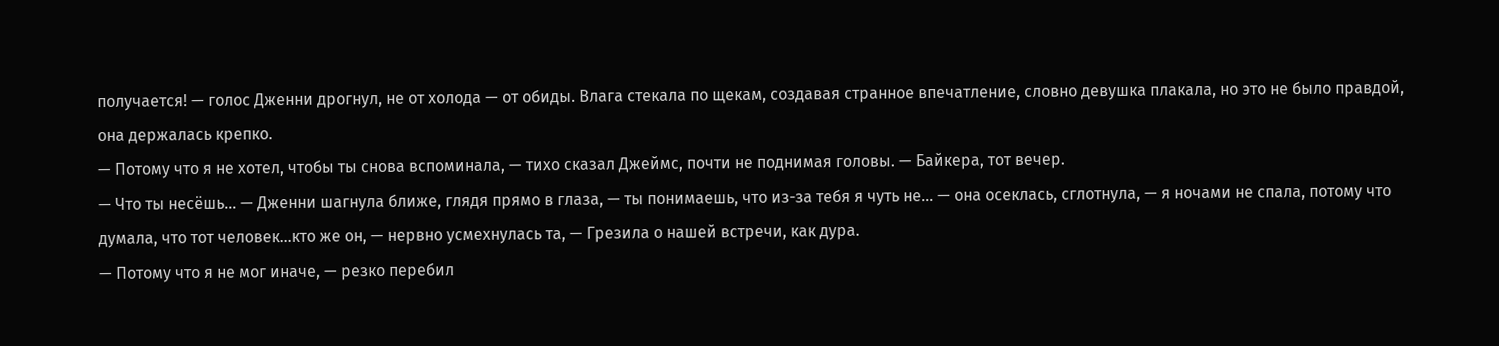получается! — голос Дженни дрогнул, не от холода — от обиды. Влага стекала по щекам, создавая странное впечатление, словно девушка плакала, но это не было правдой, она держалась крепко.
— Потому что я не хотел, чтобы ты снова вспоминала, — тихо сказал Джеймс, почти не поднимая головы. — Байкера, тот вечер.
— Что ты несёшь... — Дженни шагнула ближе, глядя прямо в глаза, — ты понимаешь, что из-за тебя я чуть не... — она осеклась, сглотнула, — я ночами не спала, потому что думала, что тот человек...кто же он, — нервно усмехнулась та, — Грезила о нашей встречи, как дура.
— Потому что я не мог иначе, — резко перебил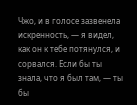Чжо, и в голосе зазвенела искренность, — я видел, как он к тебе потянулся, и сорвался. Если бы ты знала, что я был там, — ты бы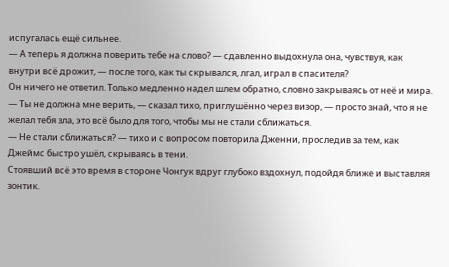испугалась ещё сильнее.
— А теперь я должна поверить тебе на слово? — сдавленно выдохнула она, чувствуя, как внутри всё дрожит, — после того, как ты скрывался, лгал, играл в спасителя?
Он ничего не ответил. Только медленно надел шлем обратно, словно закрываясь от неё и мира.
— Ты не должна мне верить, — сказал тихо, приглушённо через визор, — просто знай, что я не желал тебя зла, это всё было для того, чтобы мы не стали сближаться.
— Не стали сближаться? — тихо и с вопросом повторила Дженни, проследив за тем, как Джеймс быстро ушёл, скрываясь в тени.
Стоявший всё это время в стороне Чонгук вдруг глубоко вздохнул, подойдя ближе и выставляя зонтик.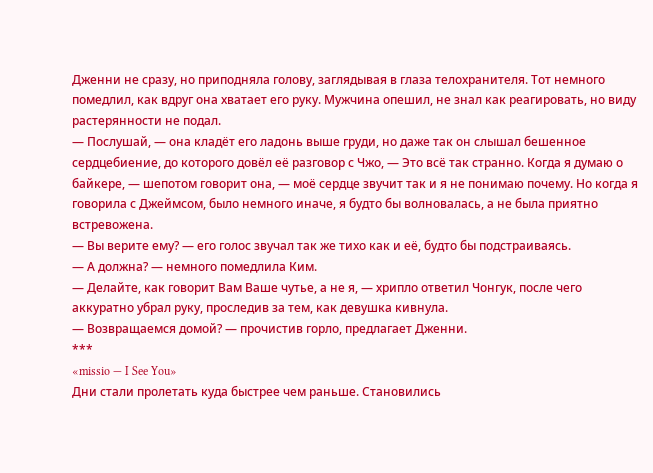Дженни не сразу, но приподняла голову, заглядывая в глаза телохранителя. Тот немного помедлил, как вдруг она хватает его руку. Мужчина опешил, не знал как реагировать, но виду растерянности не подал.
— Послушай, — она кладёт его ладонь выше груди, но даже так он слышал бешенное сердцебиение, до которого довёл её разговор с Чжо, — Это всё так странно. Когда я думаю о байкере, — шепотом говорит она, — моё сердце звучит так и я не понимаю почему. Но когда я говорила с Джеймсом, было немного иначе, я будто бы волновалась, а не была приятно встревожена.
— Вы верите ему? — его голос звучал так же тихо как и её, будто бы подстраиваясь.
— А должна? — немного помедлила Ким.
— Делайте, как говорит Вам Ваше чутье, а не я, — хрипло ответил Чонгук, после чего аккуратно убрал руку, проследив за тем, как девушка кивнула.
— Возвращаемся домой? — прочистив горло, предлагает Дженни.
***
«missio — I See You»
Дни стали пролетать куда быстрее чем раньше. Становились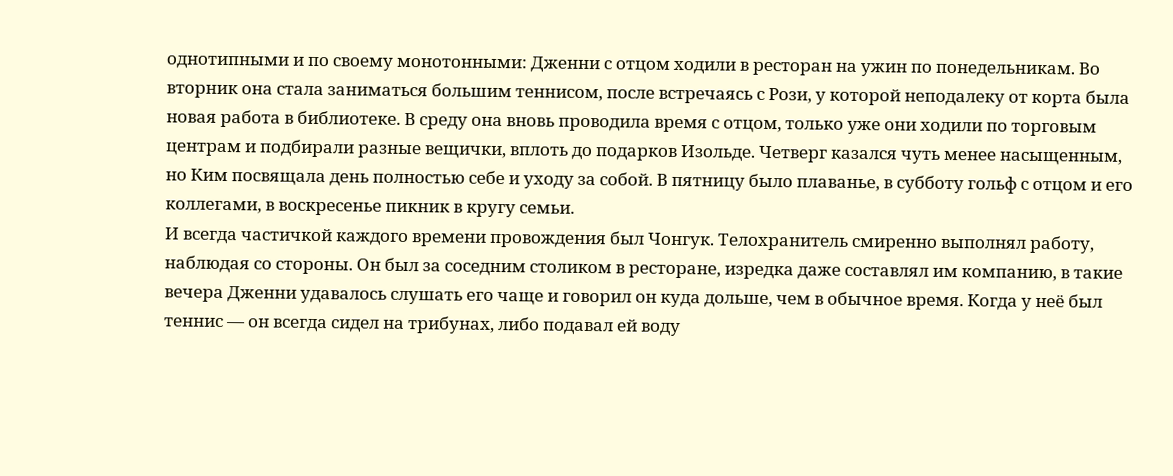однотипными и по своему монотонными: Дженни с отцом ходили в ресторан на ужин по понедельникам. Во вторник она стала заниматься большим теннисом, после встречаясь с Рози, у которой неподалеку от корта была новая работа в библиотеке. В среду она вновь проводила время с отцом, только уже они ходили по торговым центрам и подбирали разные вещички, вплоть до подарков Изольде. Четверг казался чуть менее насыщенным, но Ким посвящала день полностью себе и уходу за собой. В пятницу было плаванье, в субботу гольф с отцом и его коллегами, в воскресенье пикник в кругу семьи.
И всегда частичкой каждого времени провождения был Чонгук. Телохранитель смиренно выполнял работу, наблюдая со стороны. Он был за соседним столиком в ресторане, изредка даже составлял им компанию, в такие вечера Дженни удавалось слушать его чаще и говорил он куда дольше, чем в обычное время. Когда у неё был теннис — он всегда сидел на трибунах, либо подавал ей воду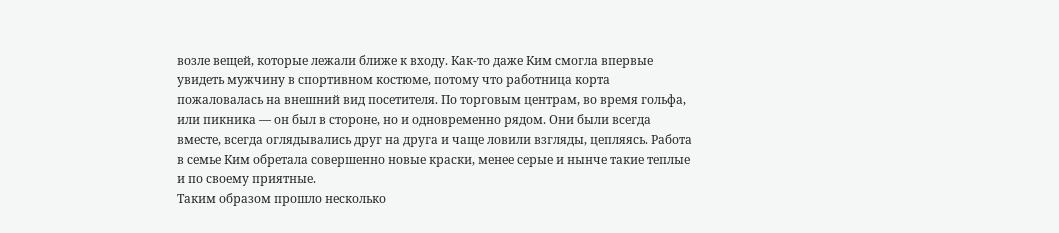возле вещей, которые лежали ближе к входу. Как-то даже Ким смогла впервые увидеть мужчину в спортивном костюме, потому что работница корта пожаловалась на внешний вид посетителя. По торговым центрам, во время гольфа, или пикника — он был в стороне, но и одновременно рядом. Они были всегда вместе, всегда оглядывались друг на друга и чаще ловили взгляды, цепляясь. Работа в семье Ким обретала совершенно новые краски, менее серые и нынче такие теплые и по своему приятные.
Таким образом прошло несколько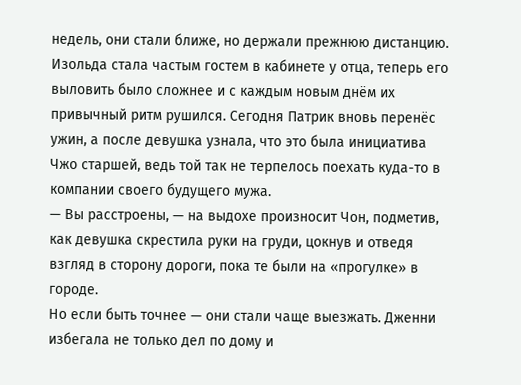недель, они стали ближе, но держали прежнюю дистанцию. Изольда стала частым гостем в кабинете у отца, теперь его выловить было сложнее и с каждым новым днём их привычный ритм рушился. Сегодня Патрик вновь перенёс ужин, а после девушка узнала, что это была инициатива Чжо старшей, ведь той так не терпелось поехать куда-то в компании своего будущего мужа.
— Вы расстроены, — на выдохе произносит Чон, подметив, как девушка скрестила руки на груди, цокнув и отведя взгляд в сторону дороги, пока те были на «прогулке» в городе.
Но если быть точнее — они стали чаще выезжать. Дженни избегала не только дел по дому и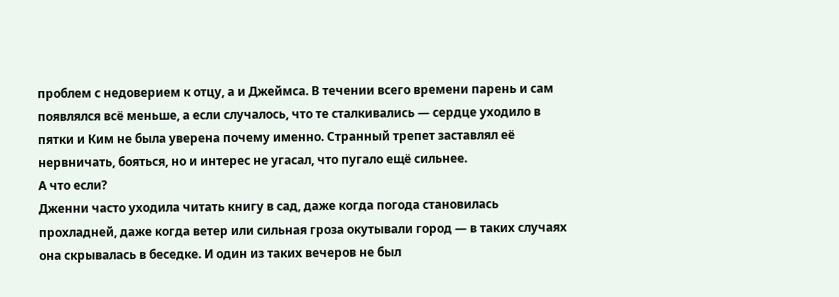проблем с недоверием к отцу, а и Джеймса. В течении всего времени парень и сам появлялся всё меньше, а если случалось, что те сталкивались — сердце уходило в пятки и Ким не была уверена почему именно. Странный трепет заставлял её нервничать, бояться, но и интерес не угасал, что пугало ещё сильнее.
А что если?
Дженни часто уходила читать книгу в сад, даже когда погода становилась прохладней, даже когда ветер или сильная гроза окутывали город — в таких случаях она скрывалась в беседке. И один из таких вечеров не был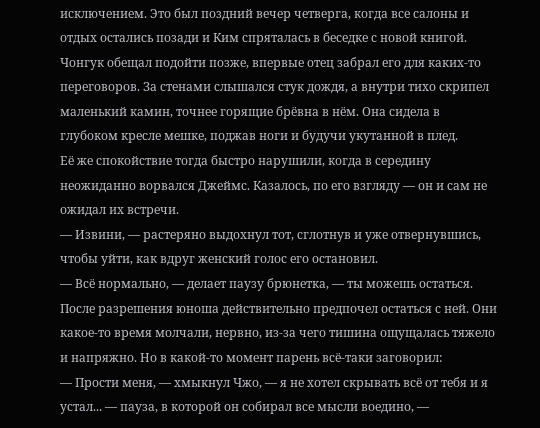исключением. Это был поздний вечер четверга, когда все салоны и отдых остались позади и Ким спряталась в беседке с новой книгой. Чонгук обещал подойти позже, впервые отец забрал его для каких-то переговоров. За стенами слышался стук дождя, а внутри тихо скрипел маленький камин, точнее горящие брёвна в нём. Она сидела в глубоком кресле мешке, поджав ноги и будучи укутанной в плед.
Её же спокойствие тогда быстро нарушили, когда в середину неожиданно ворвался Джеймс. Казалось, по его взгляду — он и сам не ожидал их встречи.
— Извини, — растеряно выдохнул тот, сглотнув и уже отвернувшись, чтобы уйти, как вдруг женский голос его остановил.
— Всё нормально, — делает паузу брюнетка, — ты можешь остаться.
После разрешения юноша действительно предпочел остаться с ней. Они какое-то время молчали, нервно, из-за чего тишина ощущалась тяжело и напряжно. Но в какой-то момент парень всё-таки заговорил:
— Прости меня, — хмыкнул Чжо, — я не хотел скрывать всё от тебя и я устал... — пауза, в которой он собирал все мысли воедино, —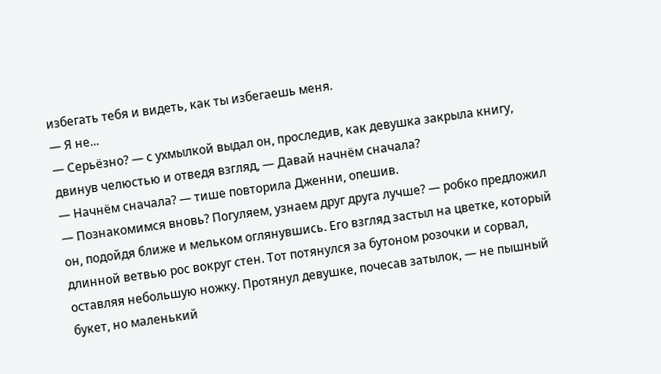избегать тебя и видеть, как ты избегаешь меня.
— Я не...
— Серьёзно? — с ухмылкой выдал он, проследив, как девушка закрыла книгу, двинув челюстью и отведя взгляд, — Давай начнём сначала?
— Начнём сначала? — тише повторила Дженни, опешив.
— Познакомимся вновь? Погуляем, узнаем друг друга лучше? — робко предложил он, подойдя ближе и мельком оглянувшись. Его взгляд застыл на цветке, который длинной ветвью рос вокруг стен. Тот потянулся за бутоном розочки и сорвал, оставляя небольшую ножку. Протянул девушке, почесав затылок, — не пышный букет, но маленький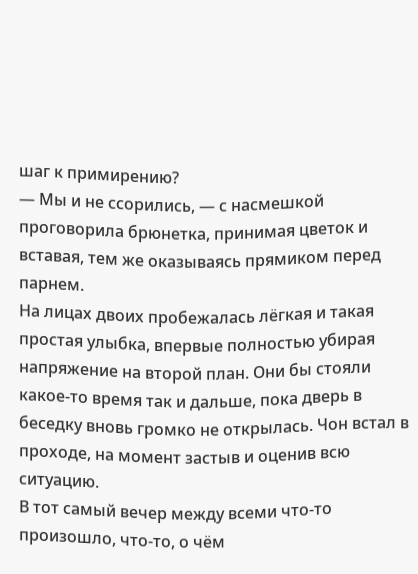шаг к примирению?
— Мы и не ссорились, — с насмешкой проговорила брюнетка, принимая цветок и вставая, тем же оказываясь прямиком перед парнем.
На лицах двоих пробежалась лёгкая и такая простая улыбка, впервые полностью убирая напряжение на второй план. Они бы стояли какое-то время так и дальше, пока дверь в беседку вновь громко не открылась. Чон встал в проходе, на момент застыв и оценив всю ситуацию.
В тот самый вечер между всеми что-то произошло, что-то, о чём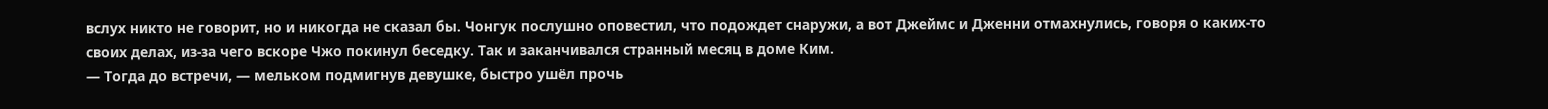вслух никто не говорит, но и никогда не сказал бы. Чонгук послушно оповестил, что подождет снаружи, а вот Джеймс и Дженни отмахнулись, говоря о каких-то своих делах, из-за чего вскоре Чжо покинул беседку. Так и заканчивался странный месяц в доме Ким.
— Тогда до встречи, — мельком подмигнув девушке, быстро ушёл прочь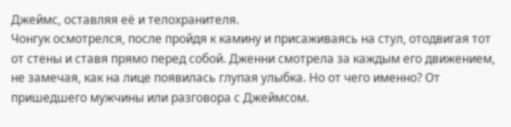Джеймс, оставляя её и телохранителя.
Чонгук осмотрелся, после пройдя к камину и присаживаясь на стул, отодвигая тот от стены и ставя прямо перед собой. Дженни смотрела за каждым его движением, не замечая, как на лице появилась глупая улыбка. Но от чего именно? От пришедшего мужчины или разговора с Джеймсом.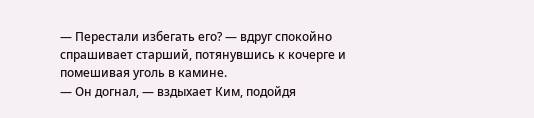— Перестали избегать его? — вдруг спокойно спрашивает старший, потянувшись к кочерге и помешивая уголь в камине.
— Он догнал, — вздыхает Ким, подойдя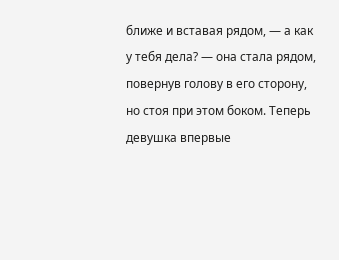ближе и вставая рядом, — а как у тебя дела? — она стала рядом, повернув голову в его сторону, но стоя при этом боком. Теперь девушка впервые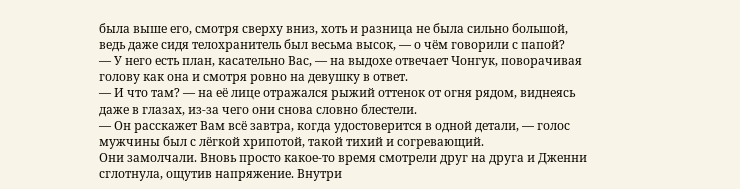была выше его, смотря сверху вниз, хоть и разница не была сильно большой, ведь даже сидя телохранитель был весьма высок, — о чём говорили с папой?
— У него есть план, касательно Вас, — на выдохе отвечает Чонгук, поворачивая голову как она и смотря ровно на девушку в ответ.
— И что там? — на её лице отражался рыжий оттенок от огня рядом, виднеясь даже в глазах, из-за чего они снова словно блестели.
— Он расскажет Вам всё завтра, когда удостоверится в одной детали, — голос мужчины был с лёгкой хрипотой, такой тихий и согревающий.
Они замолчали. Вновь просто какое-то время смотрели друг на друга и Дженни сглотнула, ощутив напряжение. Внутри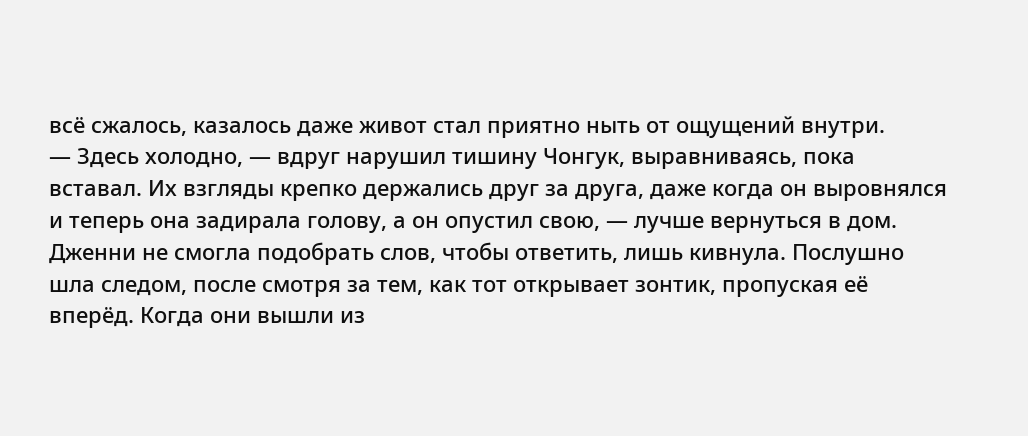всё сжалось, казалось даже живот стал приятно ныть от ощущений внутри.
— Здесь холодно, — вдруг нарушил тишину Чонгук, выравниваясь, пока вставал. Их взгляды крепко держались друг за друга, даже когда он выровнялся и теперь она задирала голову, а он опустил свою, — лучше вернуться в дом.
Дженни не смогла подобрать слов, чтобы ответить, лишь кивнула. Послушно шла следом, после смотря за тем, как тот открывает зонтик, пропуская её вперёд. Когда они вышли из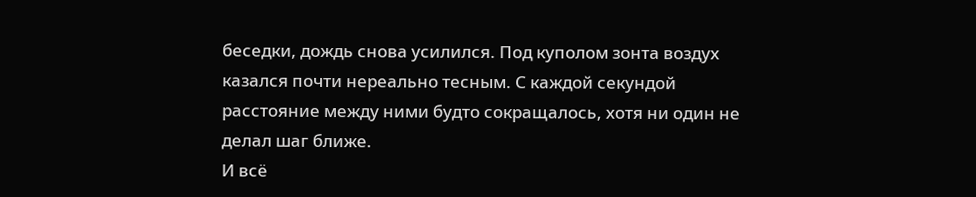беседки, дождь снова усилился. Под куполом зонта воздух казался почти нереально тесным. С каждой секундой расстояние между ними будто сокращалось, хотя ни один не делал шаг ближе.
И всё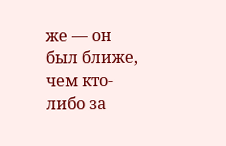же — он был ближе, чем кто-либо за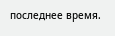последнее время.